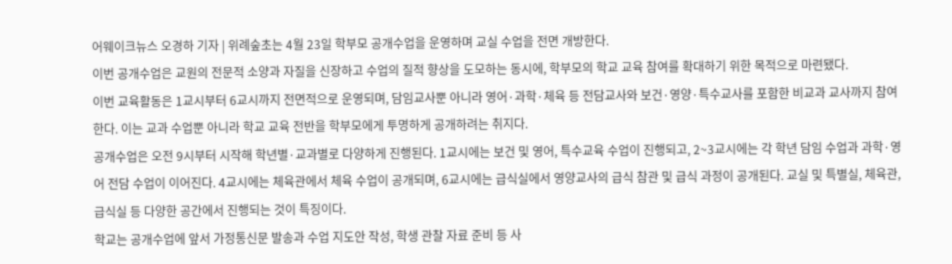어웨이크뉴스 오경하 기자 | 위례숲초는 4월 23일 학부모 공개수업을 운영하며 교실 수업을 전면 개방한다.
이번 공개수업은 교원의 전문적 소양과 자질을 신장하고 수업의 질적 향상을 도모하는 동시에, 학부모의 학교 교육 참여를 확대하기 위한 목적으로 마련됐다.
이번 교육활동은 1교시부터 6교시까지 전면적으로 운영되며, 담임교사뿐 아니라 영어·과학·체육 등 전담교사와 보건·영양·특수교사를 포함한 비교과 교사까지 참여한다. 이는 교과 수업뿐 아니라 학교 교육 전반을 학부모에게 투명하게 공개하려는 취지다.
공개수업은 오전 9시부터 시작해 학년별·교과별로 다양하게 진행된다. 1교시에는 보건 및 영어, 특수교육 수업이 진행되고, 2~3교시에는 각 학년 담임 수업과 과학·영어 전담 수업이 이어진다. 4교시에는 체육관에서 체육 수업이 공개되며, 6교시에는 급식실에서 영양교사의 급식 참관 및 급식 과정이 공개된다. 교실 및 특별실, 체육관, 급식실 등 다양한 공간에서 진행되는 것이 특징이다.
학교는 공개수업에 앞서 가정통신문 발송과 수업 지도안 작성, 학생 관찰 자료 준비 등 사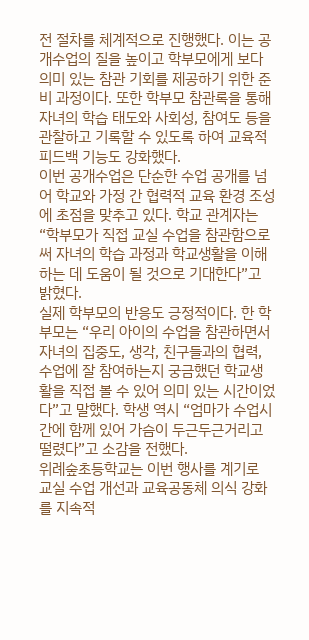전 절차를 체계적으로 진행했다. 이는 공개수업의 질을 높이고 학부모에게 보다 의미 있는 참관 기회를 제공하기 위한 준비 과정이다. 또한 학부모 참관록을 통해 자녀의 학습 태도와 사회성, 참여도 등을 관찰하고 기록할 수 있도록 하여 교육적 피드백 기능도 강화했다.
이번 공개수업은 단순한 수업 공개를 넘어 학교와 가정 간 협력적 교육 환경 조성에 초점을 맞추고 있다. 학교 관계자는 “학부모가 직접 교실 수업을 참관함으로써 자녀의 학습 과정과 학교생활을 이해하는 데 도움이 될 것으로 기대한다”고 밝혔다.
실제 학부모의 반응도 긍정적이다. 한 학부모는 “우리 아이의 수업을 참관하면서 자녀의 집중도, 생각, 친구들과의 협력, 수업에 잘 참여하는지 궁금했던 학교생활을 직접 볼 수 있어 의미 있는 시간이었다”고 말했다. 학생 역시 “엄마가 수업시간에 함께 있어 가슴이 두근두근거리고 떨렸다”고 소감을 전했다.
위례숲초등학교는 이번 행사를 계기로 교실 수업 개선과 교육공동체 의식 강화를 지속적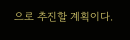으로 추진할 계획이다.